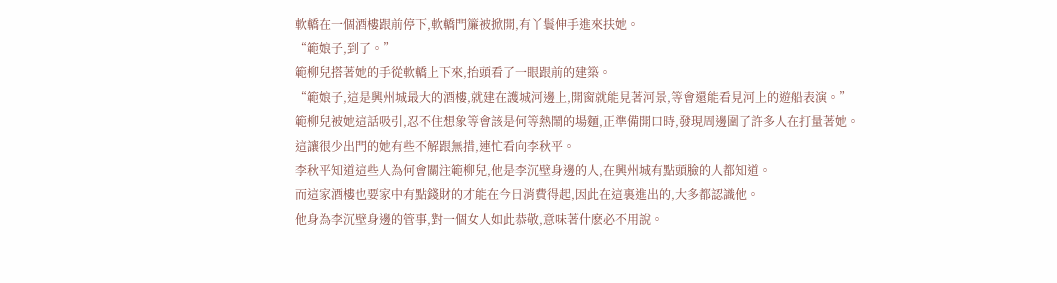軟轎在一個酒樓跟前停下,軟轎門簾被掀開,有丫鬟伸手進來扶她。
“範娘子,到了。”
範柳兒搭著她的手從軟轎上下來,抬頭看了一眼跟前的建築。
“範娘子,這是興州城最大的酒樓,就建在護城河邊上,開窗就能見著河景,等會還能看見河上的遊船表演。”
範柳兒被她這話吸引,忍不住想象等會該是何等熱鬧的場麵,正準備開口時,發現周邊圍了許多人在打量著她。
這讓很少出門的她有些不解跟無措,連忙看向李秋平。
李秋平知道這些人為何會關注範柳兒,他是李沉壁身邊的人,在興州城有點頭臉的人都知道。
而這家酒樓也要家中有點錢財的才能在今日消費得起,因此在這裏進出的,大多都認識他。
他身為李沉壁身邊的管事,對一個女人如此恭敬,意味著什麽必不用說。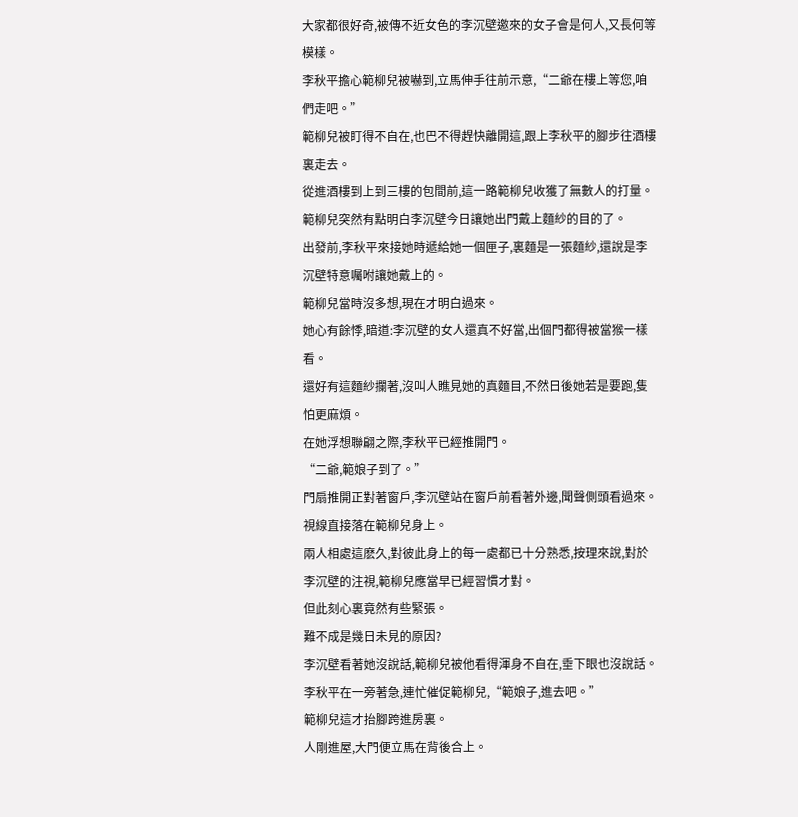大家都很好奇,被傳不近女色的李沉壁邀來的女子會是何人,又長何等模樣。
李秋平擔心範柳兒被嚇到,立馬伸手往前示意,“二爺在樓上等您,咱們走吧。”
範柳兒被盯得不自在,也巴不得趕快離開這,跟上李秋平的腳步往酒樓裏走去。
從進酒樓到上到三樓的包間前,這一路範柳兒收獲了無數人的打量。
範柳兒突然有點明白李沉壁今日讓她出門戴上麵紗的目的了。
出發前,李秋平來接她時遞給她一個匣子,裏麵是一張麵紗,還說是李沉壁特意囑咐讓她戴上的。
範柳兒當時沒多想,現在才明白過來。
她心有餘悸,暗道:李沉壁的女人還真不好當,出個門都得被當猴一樣看。
還好有這麵紗攔著,沒叫人瞧見她的真麵目,不然日後她若是要跑,隻怕更麻煩。
在她浮想聯翩之際,李秋平已經推開門。
“二爺,範娘子到了。”
門扇推開正對著窗戶,李沉壁站在窗戶前看著外邊,聞聲側頭看過來。
視線直接落在範柳兒身上。
兩人相處這麽久,對彼此身上的每一處都已十分熟悉,按理來說,對於李沉壁的注視,範柳兒應當早已經習慣才對。
但此刻心裏竟然有些緊張。
難不成是幾日未見的原因?
李沉壁看著她沒說話,範柳兒被他看得渾身不自在,垂下眼也沒說話。
李秋平在一旁著急,連忙催促範柳兒,“範娘子,進去吧。”
範柳兒這才抬腳跨進房裏。
人剛進屋,大門便立馬在背後合上。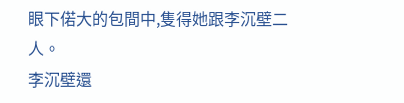眼下偌大的包間中,隻得她跟李沉壁二人。
李沉壁還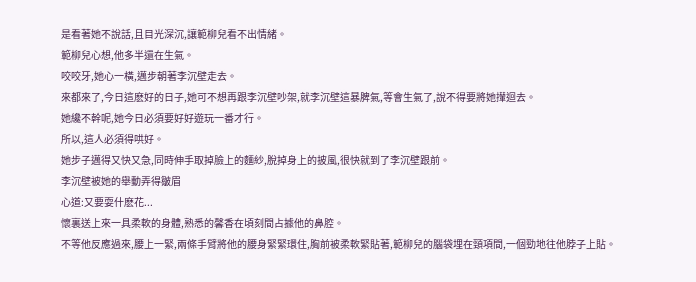是看著她不說話,且目光深沉,讓範柳兒看不出情緒。
範柳兒心想,他多半還在生氣。
咬咬牙,她心一橫,邁步朝著李沉壁走去。
來都來了,今日這麽好的日子,她可不想再跟李沉壁吵架,就李沉壁這暴脾氣,等會生氣了,說不得要將她攆迴去。
她纔不幹呢,她今日必須要好好遊玩一番才行。
所以,這人必須得哄好。
她步子邁得又快又急,同時伸手取掉臉上的麵紗,脫掉身上的披風,很快就到了李沉壁跟前。
李沉壁被她的舉動弄得皺眉
心道:又要耍什麽花...
懷裏送上來一具柔軟的身體,熟悉的馨香在頃刻間占據他的鼻腔。
不等他反應過來,腰上一緊,兩條手臂將他的腰身緊緊環住,胸前被柔軟緊貼著,範柳兒的腦袋埋在頸項間,一個勁地往他脖子上貼。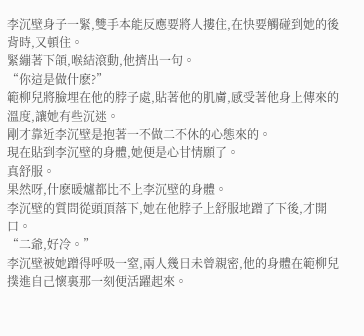李沉壁身子一緊,雙手本能反應要將人摟住,在快要觸碰到她的後背時,又頓住。
緊繃著下頜,喉結滾動,他擠出一句。
“你這是做什麽?”
範柳兒將臉埋在他的脖子處,貼著他的肌膚,感受著他身上傳來的溫度,讓她有些沉迷。
剛才靠近李沉壁是抱著一不做二不休的心態來的。
現在貼到李沉壁的身體,她便是心甘情願了。
真舒服。
果然呀,什麽暖爐都比不上李沉壁的身體。
李沉壁的質問從頭頂落下,她在他脖子上舒服地蹭了下後,才開口。
“二爺,好冷。”
李沉壁被她蹭得呼吸一窒,兩人幾日未曾親密,他的身體在範柳兒撲進自己懷裏那一刻便活躍起來。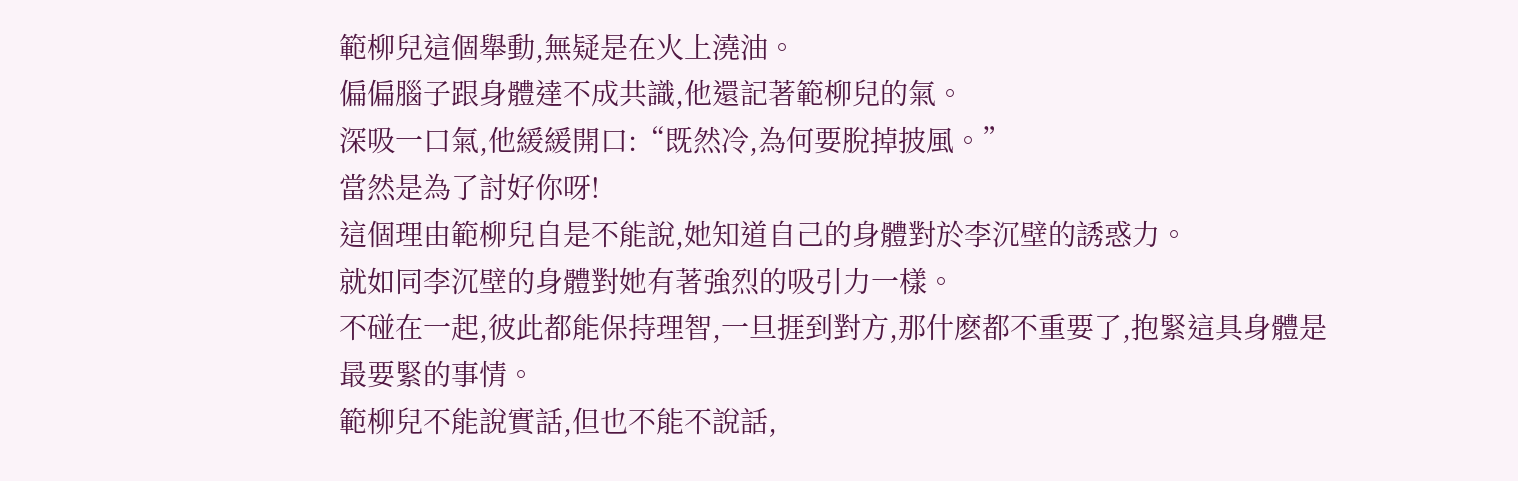範柳兒這個舉動,無疑是在火上澆油。
偏偏腦子跟身體達不成共識,他還記著範柳兒的氣。
深吸一口氣,他緩緩開口:“既然冷,為何要脫掉披風。”
當然是為了討好你呀!
這個理由範柳兒自是不能說,她知道自己的身體對於李沉壁的誘惑力。
就如同李沉壁的身體對她有著強烈的吸引力一樣。
不碰在一起,彼此都能保持理智,一旦捱到對方,那什麽都不重要了,抱緊這具身體是最要緊的事情。
範柳兒不能說實話,但也不能不說話,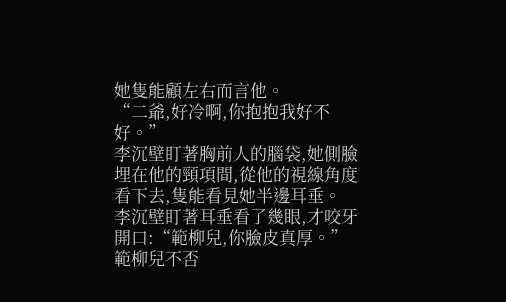她隻能顧左右而言他。
“二爺,好冷啊,你抱抱我好不好。”
李沉壁盯著胸前人的腦袋,她側臉埋在他的頸項間,從他的視線角度看下去,隻能看見她半邊耳垂。
李沉壁盯著耳垂看了幾眼,才咬牙開口:“範柳兒,你臉皮真厚。”
範柳兒不否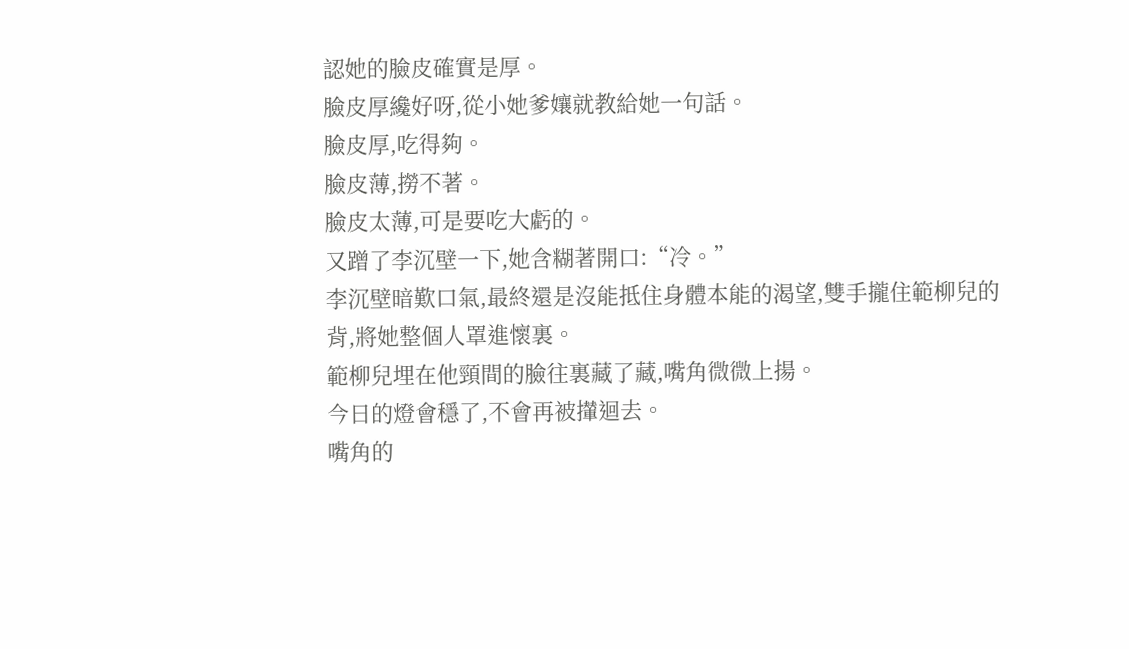認她的臉皮確實是厚。
臉皮厚纔好呀,從小她爹孃就教給她一句話。
臉皮厚,吃得夠。
臉皮薄,撈不著。
臉皮太薄,可是要吃大虧的。
又蹭了李沉壁一下,她含糊著開口:“冷。”
李沉壁暗歎口氣,最終還是沒能抵住身體本能的渴望,雙手攏住範柳兒的背,將她整個人罩進懷裏。
範柳兒埋在他頸間的臉往裏藏了藏,嘴角微微上揚。
今日的燈會穩了,不會再被攆迴去。
嘴角的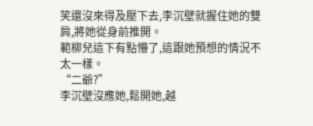笑還沒來得及壓下去,李沉壁就握住她的雙肩,將她從身前推開。
範柳兒這下有點懵了,這跟她預想的情況不太一樣。
“二爺?”
李沉壁沒應她,鬆開她,越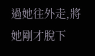過她往外走,將她剛才脫下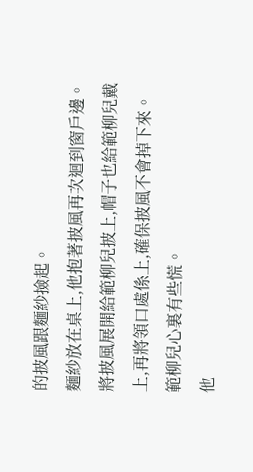的披風跟麵紗撿起。
麵紗放在桌上,他抱著披風再次迴到窗戶邊。
將披風展開給範柳兒披上,帽子也給範柳兒戴上,再將領口處係上,確保披風不會掉下來。
範柳兒心裏有些慌。
他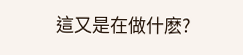這又是在做什麽?